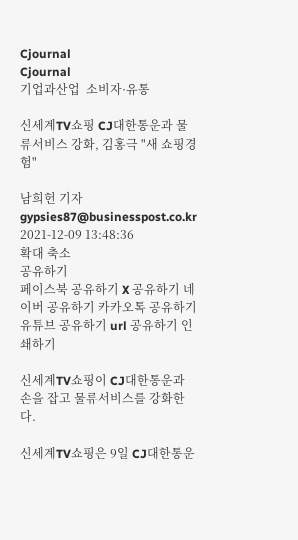Cjournal
Cjournal
기업과산업  소비자·유통

신세계TV쇼핑 CJ대한통운과 물류서비스 강화, 김홍극 "새 쇼핑경험"

남희헌 기자 gypsies87@businesspost.co.kr 2021-12-09 13:48:36
확대 축소
공유하기
페이스북 공유하기 X 공유하기 네이버 공유하기 카카오톡 공유하기 유튜브 공유하기 url 공유하기 인쇄하기

신세계TV쇼핑이 CJ대한통운과 손을 잡고 물류서비스를 강화한다.

신세계TV쇼핑은 9일 CJ대한통운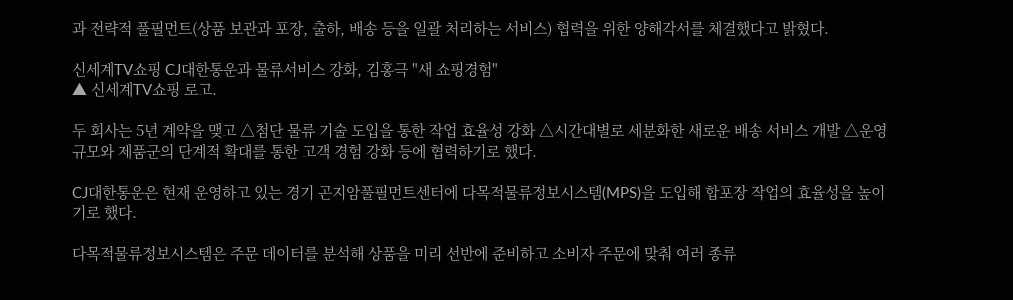과 전략적 풀필먼트(상품 보관과 포장, 출하, 배송 등을 일괄 처리하는 서비스) 협력을 위한 양해각서를 체결했다고 밝혔다.

신세계TV쇼핑 CJ대한통운과 물류서비스 강화, 김홍극 "새 쇼핑경험"
▲ 신세계TV쇼핑 로고.

두 회사는 5년 계약을 맺고 △첨단 물류 기술 도입을 통한 작업 효율성 강화 △시간대별로 세분화한 새로운 배송 서비스 개발 △운영규모와 제품군의 단계적 확대를 통한 고객 경험 강화 등에 협력하기로 했다.

CJ대한통운은 현재 운영하고 있는 경기 곤지암풀필먼트센터에 다목적물류정보시스템(MPS)을 도입해 합포장 작업의 효율성을 높이기로 했다.

다목적물류정보시스템은 주문 데이터를 분석해 상품을 미리 선반에 준비하고 소비자 주문에 맞춰 여러 종류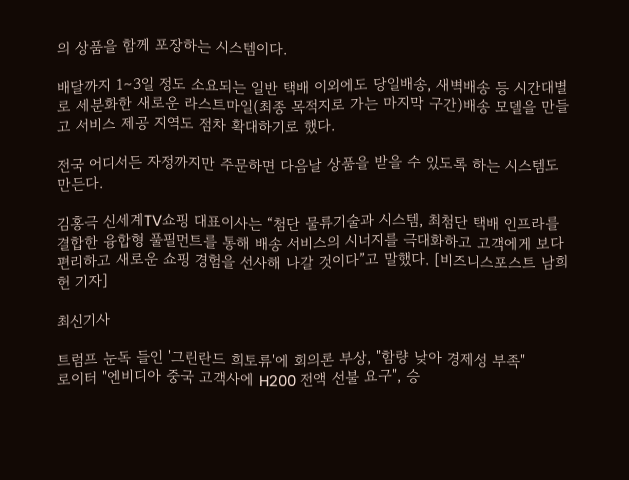의 상품을 함께 포장하는 시스템이다.

배달까지 1∼3일 정도 소요되는 일반 택배 이외에도 당일배송, 새벽배송 등 시간대별로 세분화한 새로운 라스트마일(최종 목적지로 가는 마지막 구간)배송 모델을 만들고 서비스 제공 지역도 점차 확대하기로 했다.

전국 어디서든 자정까지만 주문하면 다음날 상품을 받을 수 있도록 하는 시스템도 만든다.

김홍극 신세계TV쇼핑 대표이사는 “첨단 물류기술과 시스템, 최첨단 택배 인프라를 결합한 융합형 풀필먼트를 통해 배송 서비스의 시너지를 극대화하고 고객에게 보다 편리하고 새로운 쇼핑 경험을 선사해 나갈 것이다”고 말했다. [비즈니스포스트 남희헌 기자]

최신기사

트럼프 눈독 들인 '그린란드 희토류'에 회의론 부상, "함량 낮아 경제성 부족"
로이터 "엔비디아 중국 고객사에 H200 전액 선불 요구", 승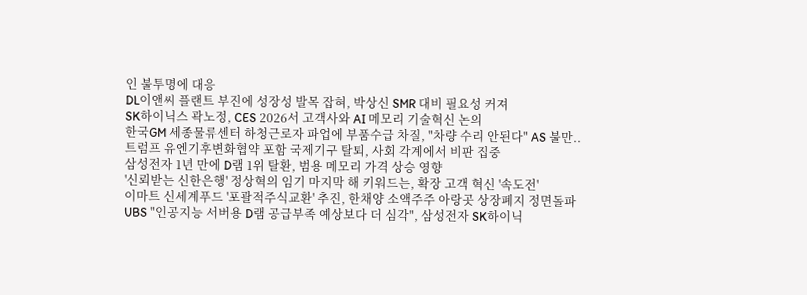인 불투명에 대응
DL이앤씨 플랜트 부진에 성장성 발목 잡혀, 박상신 SMR 대비 필요성 커져
SK하이닉스 곽노정, CES 2026서 고객사와 AI 메모리 기술혁신 논의
한국GM 세종물류센터 하청근로자 파업에 부품수급 차질, "차량 수리 안된다" AS 불만..
트럼프 유엔기후변화협약 포함 국제기구 탈퇴, 사회 각계에서 비판 집중
삼성전자 1년 만에 D램 1위 탈환, 범용 메모리 가격 상승 영향
'신뢰받는 신한은행' 정상혁의 임기 마지막 해 키워드는, 확장 고객 혁신 '속도전'
이마트 신세계푸드 '포괄적주식교환' 추진, 한채양 소액주주 아랑곳 상장폐지 정면돌파
UBS "인공지능 서버용 D램 공급부족 예상보다 더 심각", 삼성전자 SK하이닉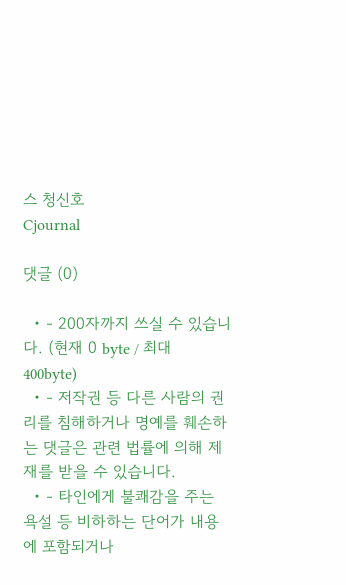스 청신호
Cjournal

댓글 (0)

  • - 200자까지 쓰실 수 있습니다. (현재 0 byte / 최대 400byte)
  • - 저작권 등 다른 사람의 권리를 침해하거나 명예를 훼손하는 댓글은 관련 법률에 의해 제재를 받을 수 있습니다.
  • - 타인에게 불쾌감을 주는 욕설 등 비하하는 단어가 내용에 포함되거나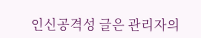인신공격성 글은 관리자의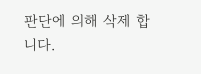판단에 의해 삭제 합니다.